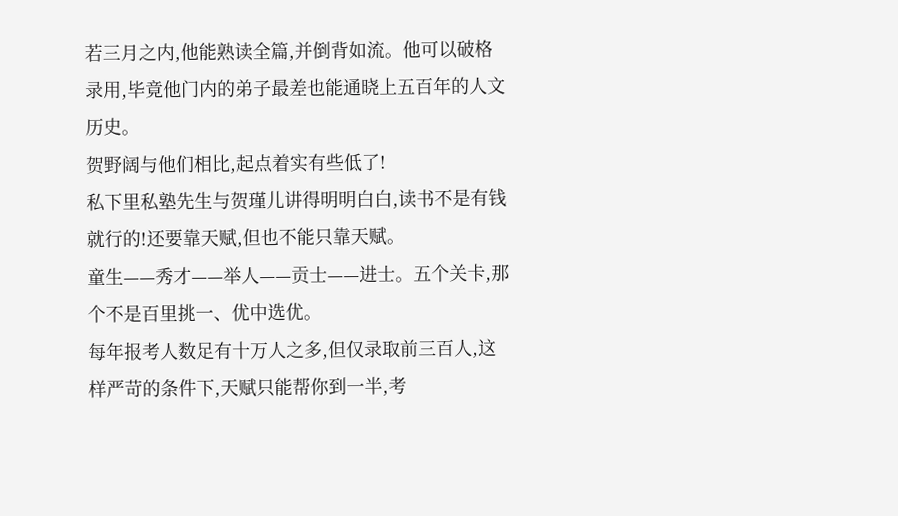若三月之内,他能熟读全篇,并倒背如流。他可以破格录用,毕竟他门内的弟子最差也能通晓上五百年的人文历史。
贺野阔与他们相比,起点着实有些低了!
私下里私塾先生与贺瑾儿讲得明明白白,读书不是有钱就行的!还要靠天赋,但也不能只靠天赋。
童生——秀才——举人——贡士——进士。五个关卡,那个不是百里挑一、优中选优。
每年报考人数足有十万人之多,但仅录取前三百人,这样严苛的条件下,天赋只能帮你到一半,考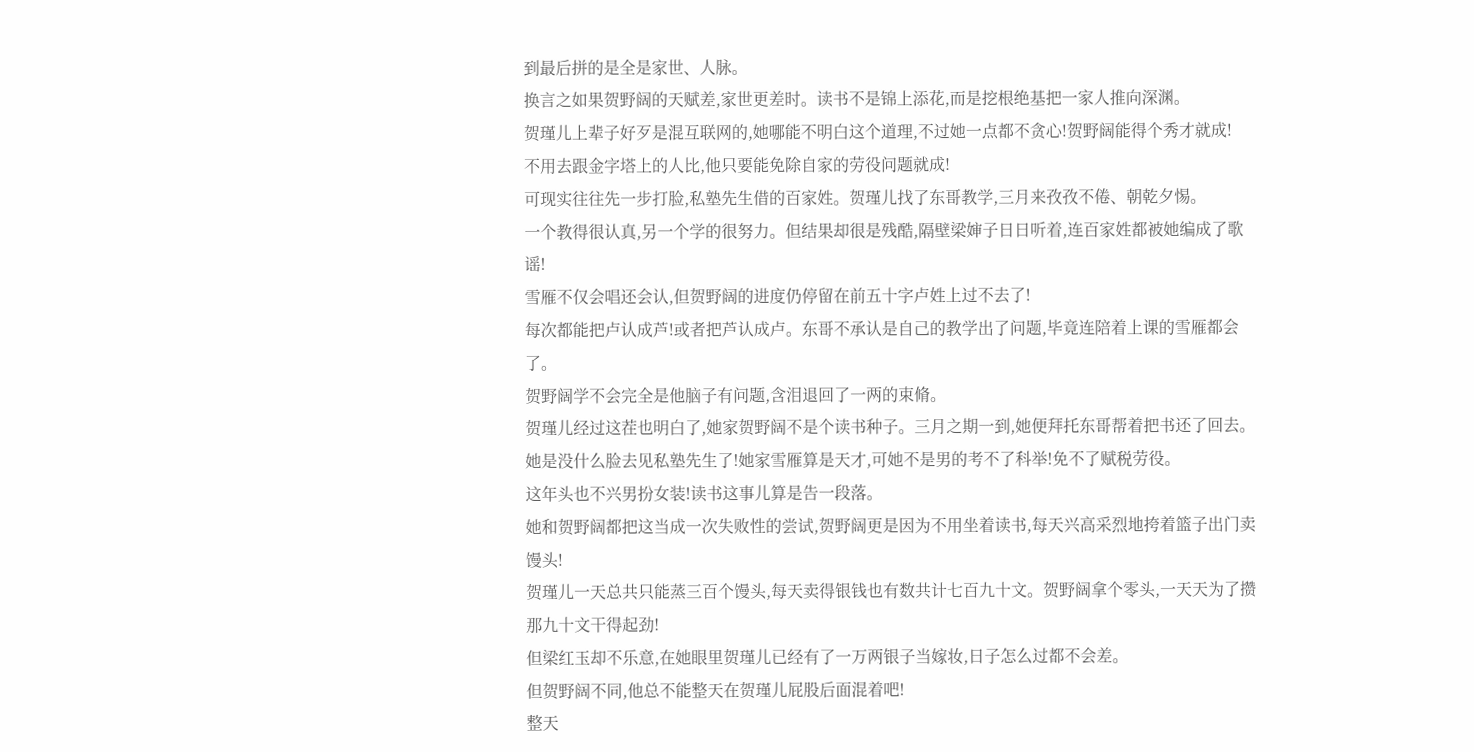到最后拼的是全是家世、人脉。
换言之如果贺野阔的天赋差,家世更差时。读书不是锦上添花,而是挖根绝基把一家人推向深渊。
贺瑾儿上辈子好歹是混互联网的,她哪能不明白这个道理,不过她一点都不贪心!贺野阔能得个秀才就成!
不用去跟金字塔上的人比,他只要能免除自家的劳役问题就成!
可现实往往先一步打脸,私塾先生借的百家姓。贺瑾儿找了东哥教学,三月来孜孜不倦、朝乾夕惕。
一个教得很认真,另一个学的很努力。但结果却很是残酷,隔壁梁婶子日日听着,连百家姓都被她编成了歌谣!
雪雁不仅会唱还会认,但贺野阔的进度仍停留在前五十字卢姓上过不去了!
每次都能把卢认成芦!或者把芦认成卢。东哥不承认是自己的教学出了问题,毕竟连陪着上课的雪雁都会了。
贺野阔学不会完全是他脑子有问题,含泪退回了一两的束脩。
贺瑾儿经过这茬也明白了,她家贺野阔不是个读书种子。三月之期一到,她便拜托东哥帮着把书还了回去。
她是没什么脸去见私塾先生了!她家雪雁算是天才,可她不是男的考不了科举!免不了赋税劳役。
这年头也不兴男扮女装!读书这事儿算是告一段落。
她和贺野阔都把这当成一次失败性的尝试,贺野阔更是因为不用坐着读书,每天兴高采烈地挎着篮子出门卖馒头!
贺瑾儿一天总共只能蒸三百个馒头,每天卖得银钱也有数共计七百九十文。贺野阔拿个零头,一天天为了攒那九十文干得起劲!
但梁红玉却不乐意,在她眼里贺瑾儿已经有了一万两银子当嫁妆,日子怎么过都不会差。
但贺野阔不同,他总不能整天在贺瑾儿屁股后面混着吧!
整天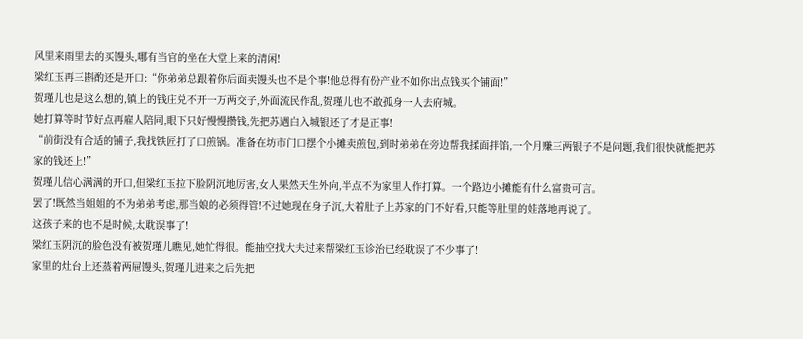风里来雨里去的买馒头,哪有当官的坐在大堂上来的清闲!
梁红玉再三斟酌还是开口:“你弟弟总跟着你后面卖馒头也不是个事!他总得有份产业不如你出点钱买个铺面!”
贺瑾儿也是这么想的,镇上的钱庄兑不开一万两交子,外面流民作乱,贺瑾儿也不敢孤身一人去府城。
她打算等时节好点再雇人陪同,眼下只好慢慢攒钱,先把苏遇白入城银还了才是正事!
“前街没有合适的铺子,我找铁匠打了口煎锅。准备在坊市门口摆个小摊卖煎包,到时弟弟在旁边帮我揉面拌馅,一个月赚三两银子不是问题,我们很快就能把苏家的钱还上!”
贺瑾儿信心满满的开口,但梁红玉拉下脸阴沉地厉害,女人果然天生外向,半点不为家里人作打算。一个路边小摊能有什么富贵可言。
罢了!既然当姐姐的不为弟弟考虑,那当娘的必须得管!不过她现在身子沉,大着肚子上苏家的门不好看,只能等肚里的娃落地再说了。
这孩子来的也不是时候,太耽误事了!
梁红玉阴沉的脸色没有被贺瑾儿瞧见,她忙得很。能抽空找大夫过来帮梁红玉诊治已经耽误了不少事了!
家里的灶台上还蒸着两屉馒头,贺瑾儿进来之后先把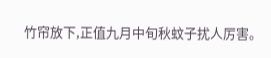竹帘放下,正值九月中旬秋蚊子扰人厉害。